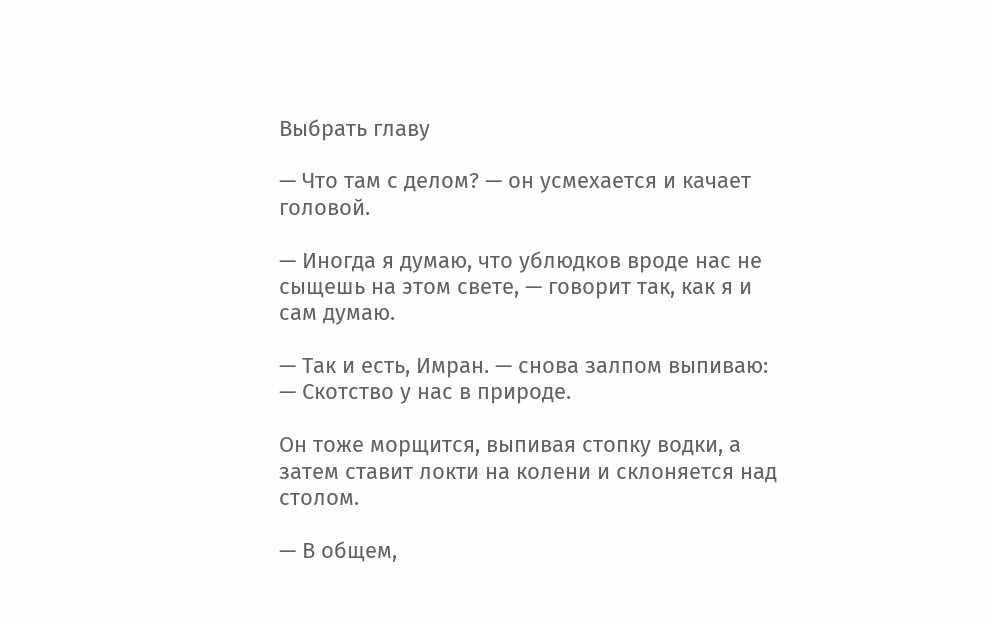Выбрать главу

— Что там с делом? — он усмехается и качает головой.

— Иногда я думаю, что ублюдков вроде нас не сыщешь на этом свете, — говорит так, как я и сам думаю.

— Так и есть, Имран. — снова залпом выпиваю: — Скотство у нас в природе.

Он тоже морщится, выпивая стопку водки, а затем ставит локти на колени и склоняется над столом.

— В общем,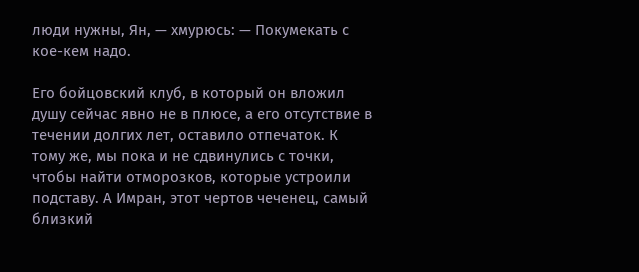люди нужны, Ян, — хмурюсь: — Покумекать с кое-кем надо.

Его бойцовский клуб, в который он вложил душу сейчас явно не в плюсе, а его отсутствие в течении долгих лет, оставило отпечаток. К тому же, мы пока и не сдвинулись с точки, чтобы найти отморозков, которые устроили подставу. А Имран, этот чертов чеченец, самый близкий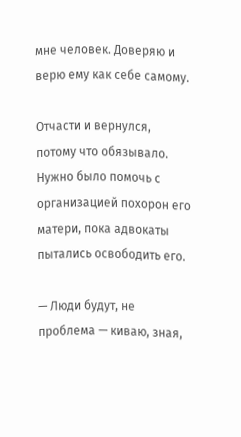мне человек. Доверяю и верю ему как себе самому.

Отчасти и вернулся, потому что обязывало. Нужно было помочь с организацией похорон его матери, пока адвокаты пытались освободить его.

— Люди будут, не проблема — киваю, зная,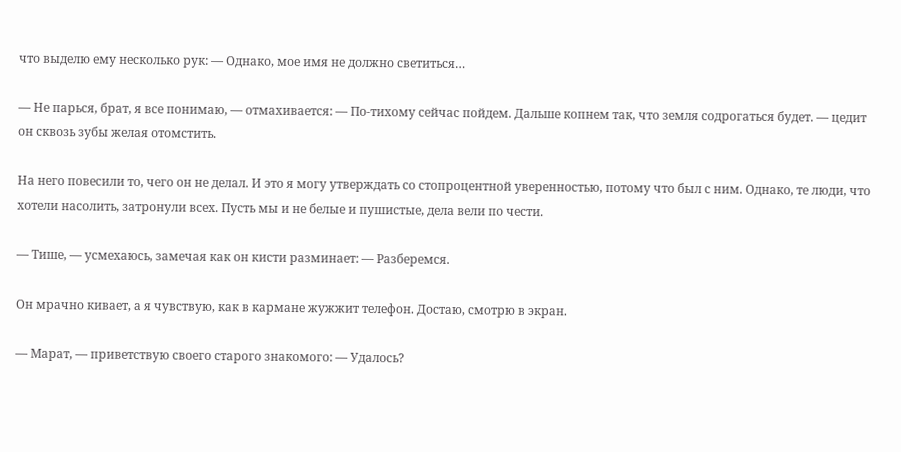что выделю ему несколько рук: — Однако, мое имя не должно светиться…

— Не парься, брат, я все понимаю, — отмахивается: — По-тихому сейчас пойдем. Дальше копнем так, что земля содрогаться будет. — цедит он сквозь зубы желая отомстить.

На него повесили то, чего он не делал. И это я могу утверждать со стопроцентной уверенностью, потому что был с ним. Однако, те люди, что хотели насолить, затронули всех. Пусть мы и не белые и пушистые, дела вели по чести.

— Тише, — усмехаюсь, замечая как он кисти разминает: — Разберемся.

Он мрачно кивает, а я чувствую, как в кармане жужжит телефон. Достаю, смотрю в экран.

— Марат, — приветствую своего старого знакомого: — Удалось?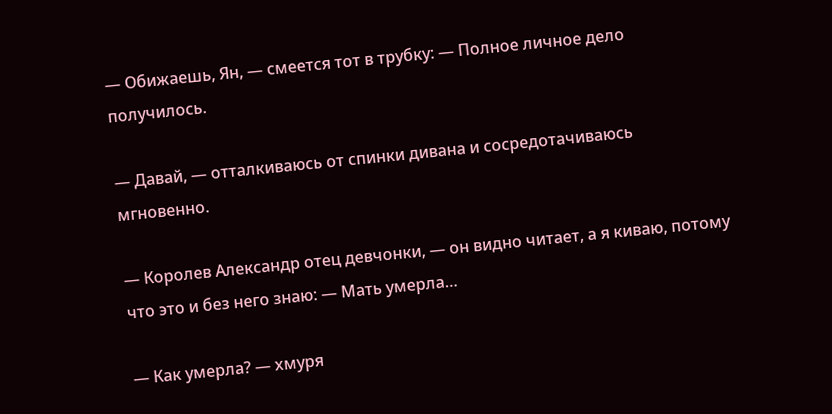— Обижаешь, Ян, — смеется тот в трубку: — Полное личное дело получилось.

— Давай, — отталкиваюсь от спинки дивана и сосредотачиваюсь мгновенно.

— Королев Александр отец девчонки, — он видно читает, а я киваю, потому что это и без него знаю: — Мать умерла…

— Как умерла? — хмуря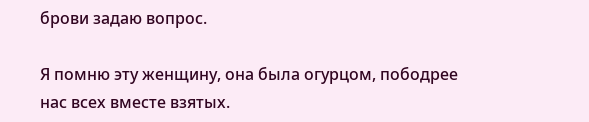брови задаю вопрос.

Я помню эту женщину, она была огурцом, пободрее нас всех вместе взятых.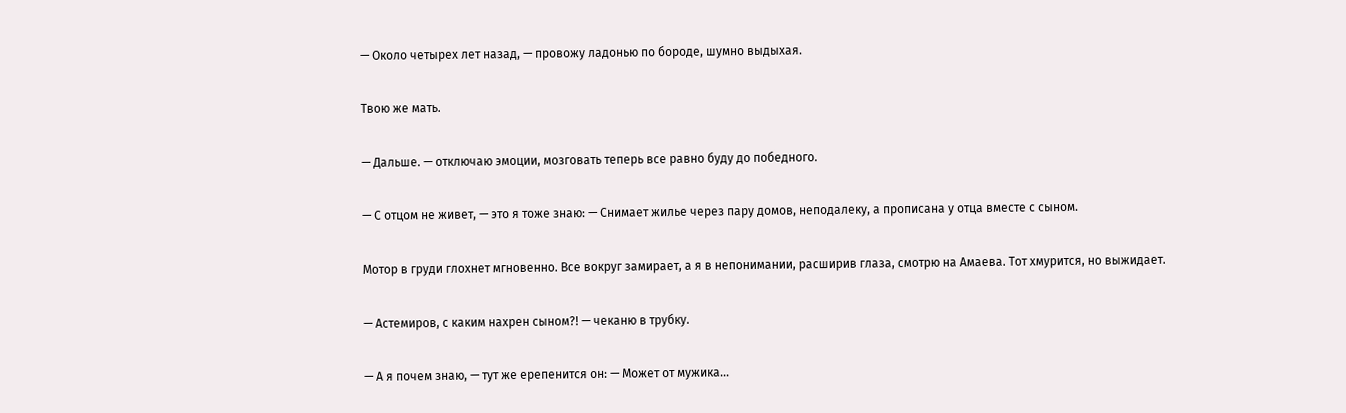— Около четырех лет назад, — провожу ладонью по бороде, шумно выдыхая.

Твою же мать.

— Дальше. — отключаю эмоции, мозговать теперь все равно буду до победного.

— С отцом не живет, — это я тоже знаю: — Снимает жилье через пару домов, неподалеку, а прописана у отца вместе с сыном.

Мотор в груди глохнет мгновенно. Все вокруг замирает, а я в непонимании, расширив глаза, смотрю на Амаева. Тот хмурится, но выжидает.

— Астемиров, с каким нахрен сыном?! — чеканю в трубку.

— А я почем знаю, — тут же ерепенится он: — Может от мужика...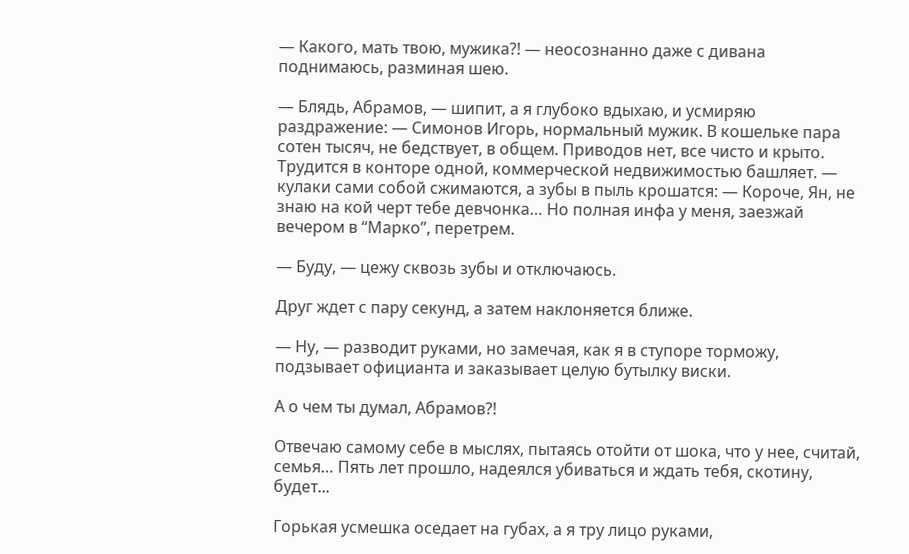— Какого, мать твою, мужика?! — неосознанно даже с дивана поднимаюсь, разминая шею.

— Блядь, Абрамов, — шипит, а я глубоко вдыхаю, и усмиряю раздражение: — Симонов Игорь, нормальный мужик. В кошельке пара сотен тысяч, не бедствует, в общем. Приводов нет, все чисто и крыто. Трудится в конторе одной, коммерческой недвижимостью башляет. — кулаки сами собой сжимаются, а зубы в пыль крошатся: — Короче, Ян, не знаю на кой черт тебе девчонка… Но полная инфа у меня, заезжай вечером в “Марко”, перетрем.

— Буду, — цежу сквозь зубы и отключаюсь.

Друг ждет с пару секунд, а затем наклоняется ближе.

— Ну, — разводит руками, но замечая, как я в ступоре торможу, подзывает официанта и заказывает целую бутылку виски.

А о чем ты думал, Абрамов?!

Отвечаю самому себе в мыслях, пытаясь отойти от шока, что у нее, считай, семья… Пять лет прошло, надеялся убиваться и ждать тебя, скотину, будет...

Горькая усмешка оседает на губах, а я тру лицо руками,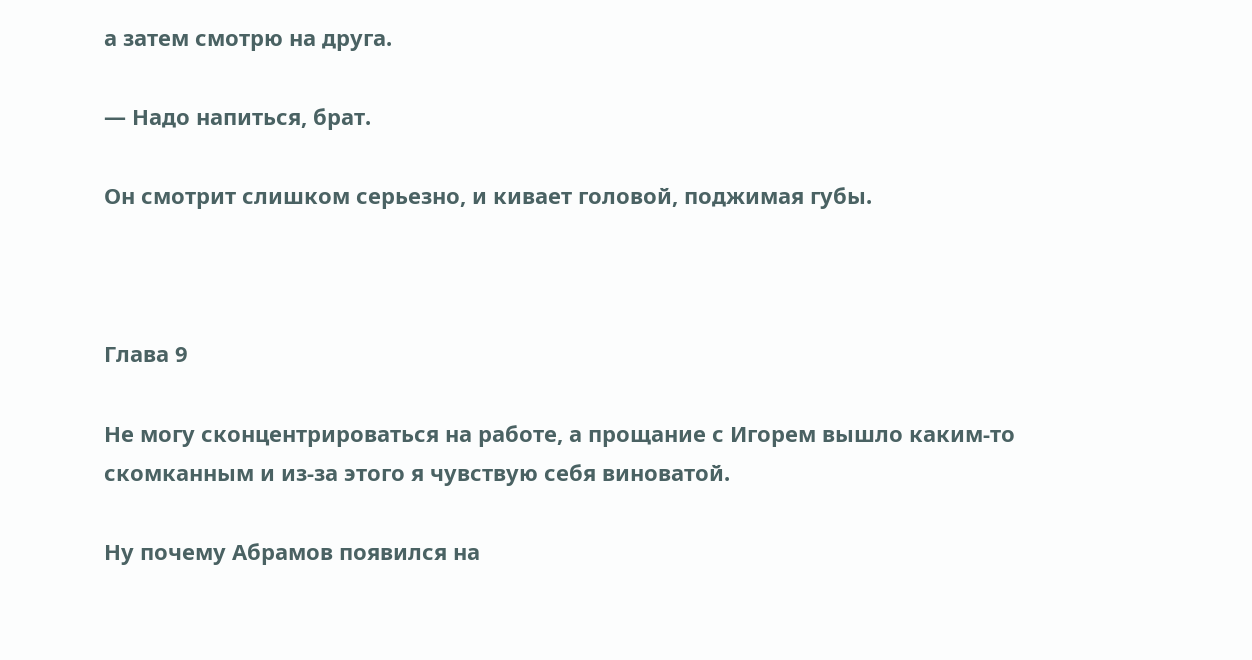а затем смотрю на друга.

— Надо напиться, брат.

Он смотрит слишком серьезно, и кивает головой, поджимая губы.



Глава 9

Не могу сконцентрироваться на работе, а прощание с Игорем вышло каким-то скомканным и из-за этого я чувствую себя виноватой.

Ну почему Абрамов появился на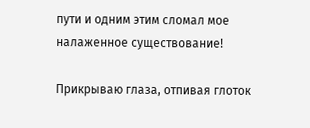пути и одним этим сломал мое налаженное существование!

Прикрываю глаза, отпивая глоток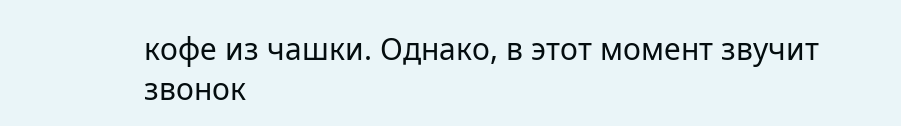кофе из чашки. Однако, в этот момент звучит звонок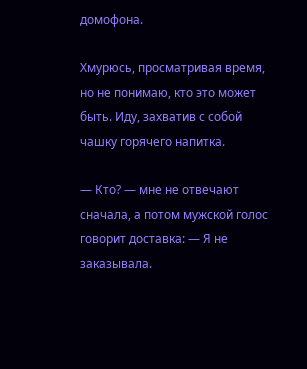домофона.

Хмурюсь, просматривая время, но не понимаю, кто это может быть. Иду, захватив с собой чашку горячего напитка.

— Кто? — мне не отвечают сначала, а потом мужской голос говорит доставка: — Я не заказывала.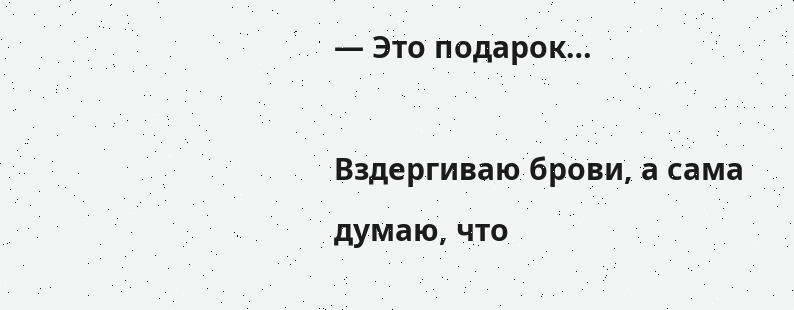— Это подарок…

Вздергиваю брови, а сама думаю, что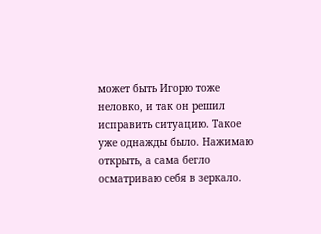может быть Игорю тоже неловко, и так он решил исправить ситуацию. Такое уже однажды было. Нажимаю открыть, а сама бегло осматриваю себя в зеркало.